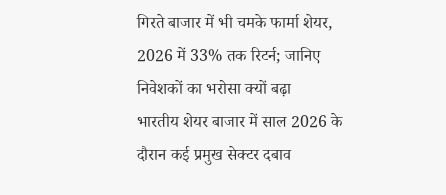गिरते बाजार में भी चमके फार्मा शेयर, 2026 में 33% तक रिटर्न; जानिए निवेशकों का भरोसा क्यों बढ़ा
भारतीय शेयर बाजार में साल 2026 के दौरान कई प्रमुख सेक्टर दबाव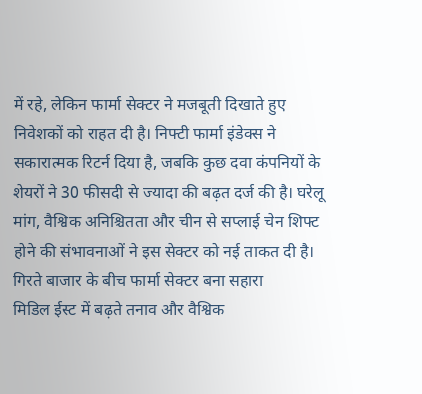में रहे, लेकिन फार्मा सेक्टर ने मजबूती दिखाते हुए निवेशकों को राहत दी है। निफ्टी फार्मा इंडेक्स ने सकारात्मक रिटर्न दिया है, जबकि कुछ दवा कंपनियों के शेयरों ने 30 फीसदी से ज्यादा की बढ़त दर्ज की है। घरेलू मांग, वैश्विक अनिश्चितता और चीन से सप्लाई चेन शिफ्ट होने की संभावनाओं ने इस सेक्टर को नई ताकत दी है।
गिरते बाजार के बीच फार्मा सेक्टर बना सहारा
मिडिल ईस्ट में बढ़ते तनाव और वैश्विक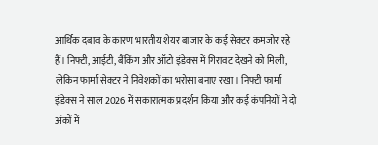आर्थिक दबाव के कारण भारतीय शेयर बाजार के कई सेक्टर कमजोर रहे हैं। निफ्टी, आईटी, बैंकिंग और ऑटो इंडेक्स में गिरावट देखने को मिली, लेकिन फार्मा सेक्टर ने निवेशकों का भरोसा बनाए रखा। निफ्टी फार्मा इंडेक्स ने साल 2026 में सकारात्मक प्रदर्शन किया और कई कंपनियों ने दो अंकों में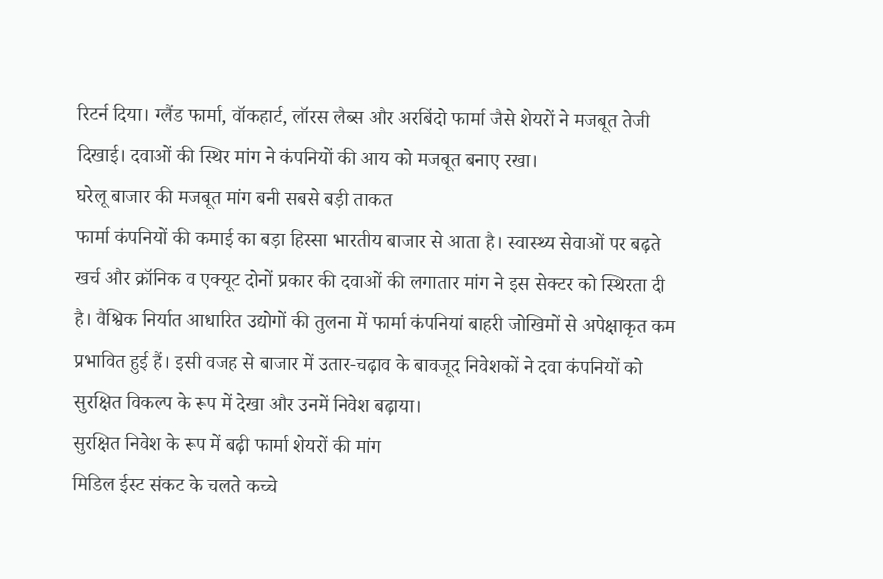रिटर्न दिया। ग्लैंड फार्मा, वॉकहार्ट, लॉरस लैब्स और अरबिंदो फार्मा जैसे शेयरों ने मजबूत तेजी दिखाई। दवाओं की स्थिर मांग ने कंपनियों की आय को मजबूत बनाए रखा।
घरेलू बाजार की मजबूत मांग बनी सबसे बड़ी ताकत
फार्मा कंपनियों की कमाई का बड़ा हिस्सा भारतीय बाजार से आता है। स्वास्थ्य सेवाओं पर बढ़ते खर्च और क्रॉनिक व एक्यूट दोनों प्रकार की दवाओं की लगातार मांग ने इस सेक्टर को स्थिरता दी है। वैश्विक निर्यात आधारित उद्योगों की तुलना में फार्मा कंपनियां बाहरी जोखिमों से अपेक्षाकृत कम प्रभावित हुई हैं। इसी वजह से बाजार में उतार-चढ़ाव के बावजूद निवेशकों ने दवा कंपनियों को सुरक्षित विकल्प के रूप में देखा और उनमें निवेश बढ़ाया।
सुरक्षित निवेश के रूप में बढ़ी फार्मा शेयरों की मांग
मिडिल ईस्ट संकट के चलते कच्चे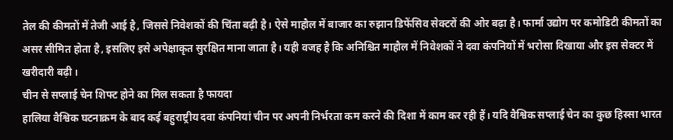तेल की कीमतों में तेजी आई है, जिससे निवेशकों की चिंता बढ़ी है। ऐसे माहौल में बाजार का रुझान डिफेंसिव सेक्टरों की ओर बढ़ा है। फार्मा उद्योग पर कमोडिटी कीमतों का असर सीमित होता है, इसलिए इसे अपेक्षाकृत सुरक्षित माना जाता है। यही वजह है कि अनिश्चित माहौल में निवेशकों ने दवा कंपनियों में भरोसा दिखाया और इस सेक्टर में खरीदारी बढ़ी।
चीन से सप्लाई चेन शिफ्ट होने का मिल सकता है फायदा
हालिया वैश्विक घटनाक्रम के बाद कई बहुराष्ट्रीय दवा कंपनियां चीन पर अपनी निर्भरता कम करने की दिशा में काम कर रही हैं। यदि वैश्विक सप्लाई चेन का कुछ हिस्सा भारत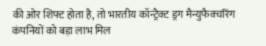की ओर शिफ्ट होता है, तो भारतीय कॉन्ट्रैक्ट ड्रग मैन्युफैक्चरिंग कंपनियों को बड़ा लाभ मिल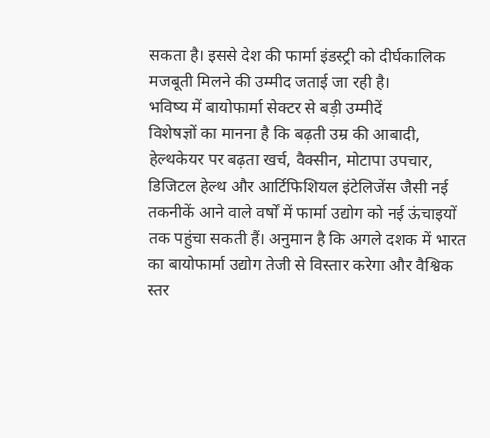सकता है। इससे देश की फार्मा इंडस्ट्री को दीर्घकालिक मजबूती मिलने की उम्मीद जताई जा रही है।
भविष्य में बायोफार्मा सेक्टर से बड़ी उम्मीदें
विशेषज्ञों का मानना है कि बढ़ती उम्र की आबादी, हेल्थकेयर पर बढ़ता खर्च, वैक्सीन, मोटापा उपचार, डिजिटल हेल्थ और आर्टिफिशियल इंटेलिजेंस जैसी नई तकनीकें आने वाले वर्षों में फार्मा उद्योग को नई ऊंचाइयों तक पहुंचा सकती हैं। अनुमान है कि अगले दशक में भारत का बायोफार्मा उद्योग तेजी से विस्तार करेगा और वैश्विक स्तर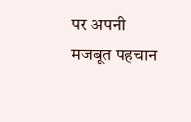पर अपनी मजबूत पहचान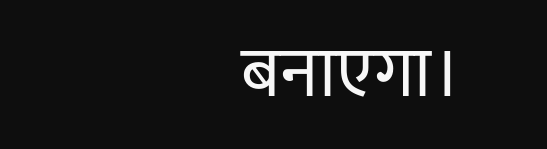बनाएगा।